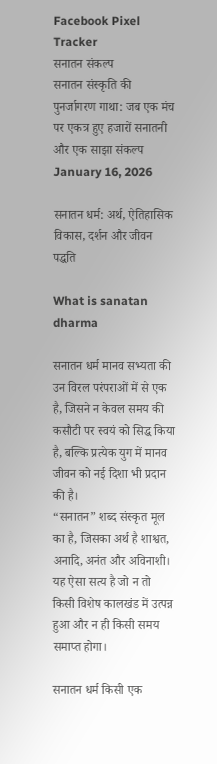Facebook Pixel Tracker
सनातन संकल्प
सनातन संस्कृति की पुनर्जागरण गाथा: जब एक मंच पर एकत्र हुए हजारों सनातनी और एक साझा संकल्प
January 16, 2026

सनातन धर्म: अर्थ, ऐतिहासिक विकास, दर्शन और जीवन पद्धति

What is sanatan dharma

सनातन धर्म मानव सभ्यता की उन विरल परंपराओं में से एक है, जिसने न केवल समय की कसौटी पर स्वयं को सिद्ध किया है, बल्कि प्रत्येक युग में मानव जीवन को नई दिशा भी प्रदान की है।
“सनातन” शब्द संस्कृत मूल का है, जिसका अर्थ है शाश्वत, अनादि, अनंत और अविनाशी। यह ऐसा सत्य है जो न तो किसी विशेष कालखंड में उत्पन्न हुआ और न ही किसी समय समाप्त होगा।

सनातन धर्म किसी एक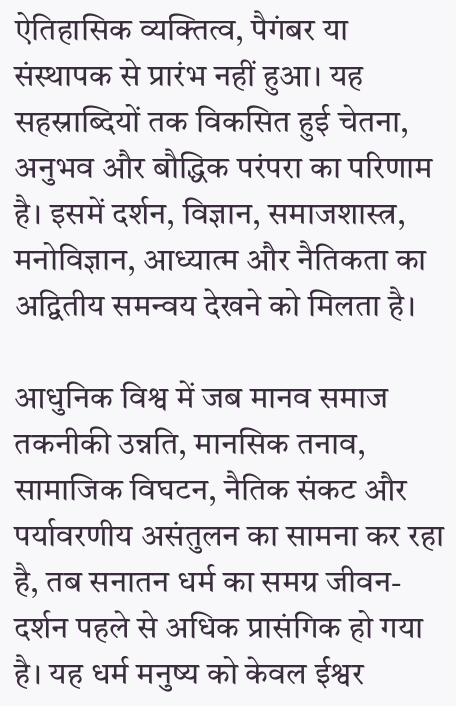ऐतिहासिक व्यक्तित्व, पैगंबर या संस्थापक से प्रारंभ नहीं हुआ। यह सहस्राब्दियों तक विकसित हुई चेतना, अनुभव और बौद्धिक परंपरा का परिणाम है। इसमें दर्शन, विज्ञान, समाजशास्त्र, मनोविज्ञान, आध्यात्म और नैतिकता का अद्वितीय समन्वय देखने को मिलता है।

आधुनिक विश्व में जब मानव समाज तकनीकी उन्नति, मानसिक तनाव, सामाजिक विघटन, नैतिक संकट और पर्यावरणीय असंतुलन का सामना कर रहा है, तब सनातन धर्म का समग्र जीवन-दर्शन पहले से अधिक प्रासंगिक हो गया है। यह धर्म मनुष्य को केवल ईश्वर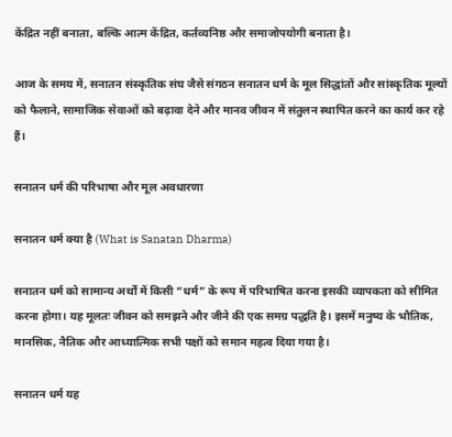केंद्रित नहीं बनाता, बल्कि आत्म केंद्रित, कर्तव्यनिष्ठ और समाजोपयोगी बनाता है।

आज के समय में, सनातन संस्कृतिक संघ जैसे संगठन सनातन धर्म के मूल सिद्धांतों और सांस्कृतिक मूल्यों को फैलाने, सामाजिक सेवाओं को बढ़ावा देने और मानव जीवन में संतुलन स्थापित करने का कार्य कर रहे हैं।

सनातन धर्म की परिभाषा और मूल अवधारणा

सनातन धर्म क्या है (What is Sanatan Dharma)

सनातन धर्म को सामान्य अर्थों में किसी “धर्म” के रूप में परिभाषित करना इसकी व्यापकता को सीमित करना होगा। यह मूलतः जीवन को समझने और जीने की एक समग्र पद्धति है। इसमें मनुष्य के भौतिक, मानसिक, नैतिक और आध्यात्मिक सभी पक्षों को समान महत्व दिया गया है।

सनातन धर्म यह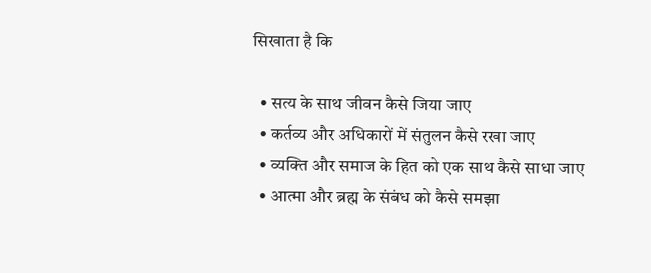सिखाता है कि

  • सत्य के साथ जीवन कैसे जिया जाए
  • कर्तव्य और अधिकारों में संतुलन कैसे रखा जाए
  • व्यक्ति और समाज के हित को एक साथ कैसे साधा जाए
  • आत्मा और ब्रह्म के संबंध को कैसे समझा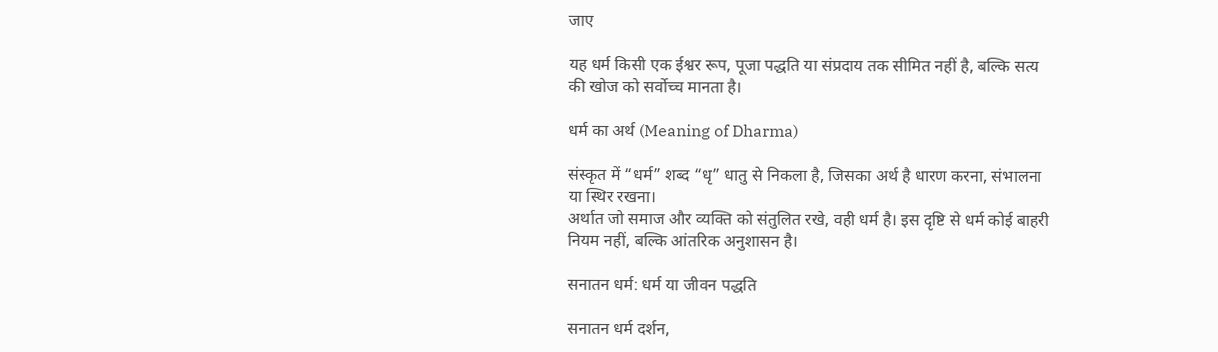जाए

यह धर्म किसी एक ईश्वर रूप, पूजा पद्धति या संप्रदाय तक सीमित नहीं है, बल्कि सत्य की खोज को सर्वोच्च मानता है।

धर्म का अर्थ (Meaning of Dharma)

संस्कृत में “धर्म” शब्द “धृ” धातु से निकला है, जिसका अर्थ है धारण करना, संभालना या स्थिर रखना।
अर्थात जो समाज और व्यक्ति को संतुलित रखे, वही धर्म है। इस दृष्टि से धर्म कोई बाहरी नियम नहीं, बल्कि आंतरिक अनुशासन है।

सनातन धर्म: धर्म या जीवन पद्धति

सनातन धर्म दर्शन,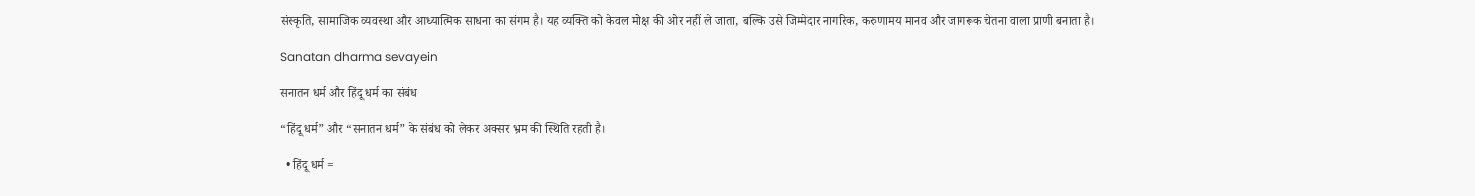संस्कृति, सामाजिक व्यवस्था और आध्यात्मिक साधना का संगम है। यह व्यक्ति को केवल मोक्ष की ओर नहीं ले जाता, बल्कि उसे जिम्मेदार नागरिक, करुणामय मानव और जागरूक चेतना वाला प्राणी बनाता है।

Sanatan dharma sevayein

सनातन धर्म और हिंदू धर्म का संबंध

“हिंदू धर्म” और “सनातन धर्म” के संबंध को लेकर अक्सर भ्रम की स्थिति रहती है।

  • हिंदू धर्म =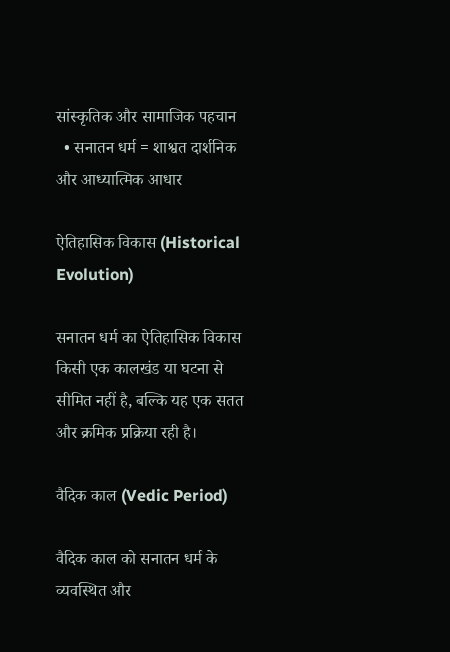सांस्कृतिक और सामाजिक पहचान
  • सनातन धर्म = शाश्वत दार्शनिक और आध्यात्मिक आधार

ऐतिहासिक विकास (Historical Evolution)

सनातन धर्म का ऐतिहासिक विकास किसी एक कालखंड या घटना से सीमित नहीं है, बल्कि यह एक सतत और क्रमिक प्रक्रिया रही है।

वैदिक काल (Vedic Period)

वैदिक काल को सनातन धर्म के व्यवस्थित और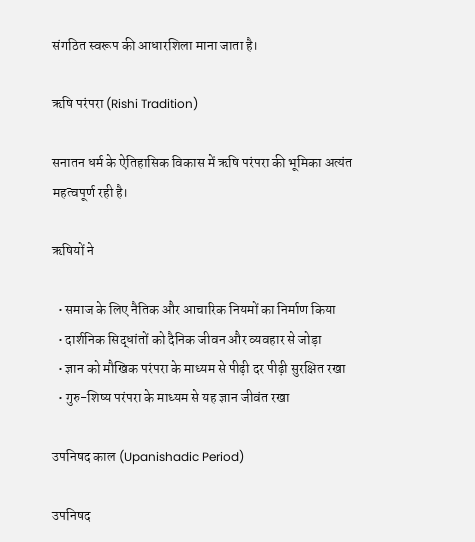संगठित स्वरूप की आधारशिला माना जाता है।

ऋषि परंपरा (Rishi Tradition)

सनातन धर्म के ऐतिहासिक विकास में ऋषि परंपरा की भूमिका अत्यंत महत्वपूर्ण रही है।

ऋषियों ने

  • समाज के लिए नैतिक और आचारिक नियमों का निर्माण किया
  • दार्शनिक सिद्धांतों को दैनिक जीवन और व्यवहार से जोड़ा
  • ज्ञान को मौखिक परंपरा के माध्यम से पीढ़ी दर पीढ़ी सुरक्षित रखा
  • गुरु-शिष्य परंपरा के माध्यम से यह ज्ञान जीवंत रखा

उपनिषद काल (Upanishadic Period)

उपनिषद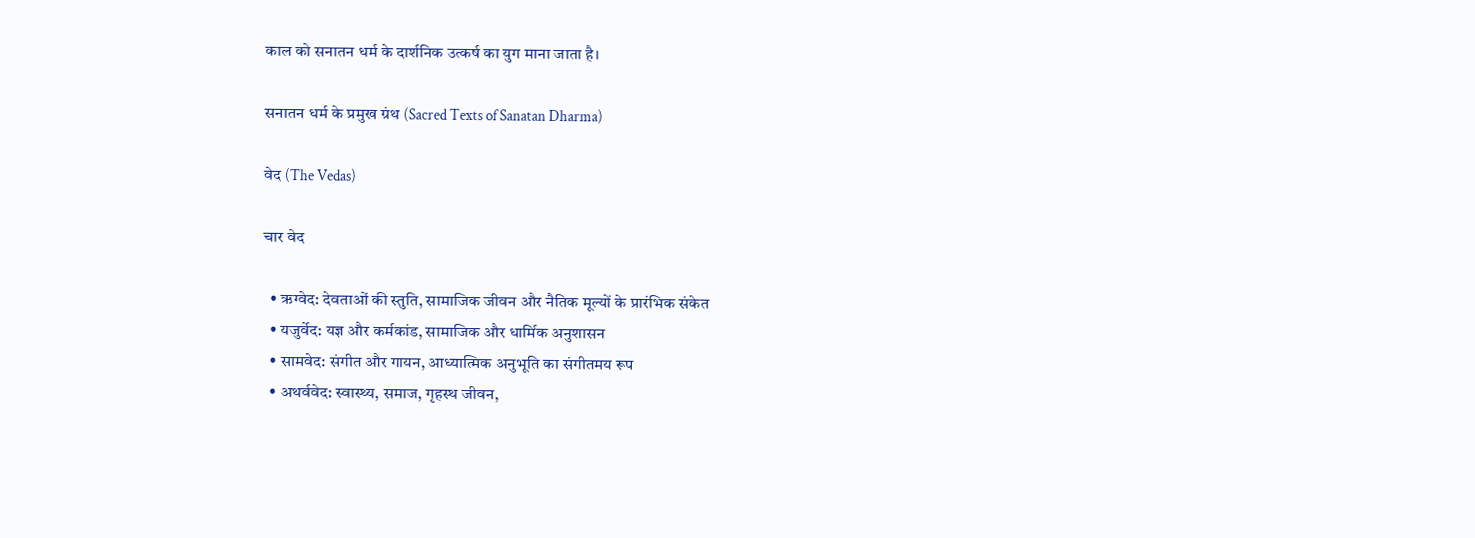काल को सनातन धर्म के दार्शनिक उत्कर्ष का युग माना जाता है।

सनातन धर्म के प्रमुख ग्रंथ (Sacred Texts of Sanatan Dharma)

वेद (The Vedas)

चार वेद

  • ऋग्वेद: देवताओं की स्तुति, सामाजिक जीवन और नैतिक मूल्यों के प्रारंभिक संकेत
  • यजुर्वेद: यज्ञ और कर्मकांड, सामाजिक और धार्मिक अनुशासन
  • सामवेद: संगीत और गायन, आध्यात्मिक अनुभूति का संगीतमय रूप
  • अथर्ववेद: स्वास्थ्य, समाज, गृहस्थ जीवन,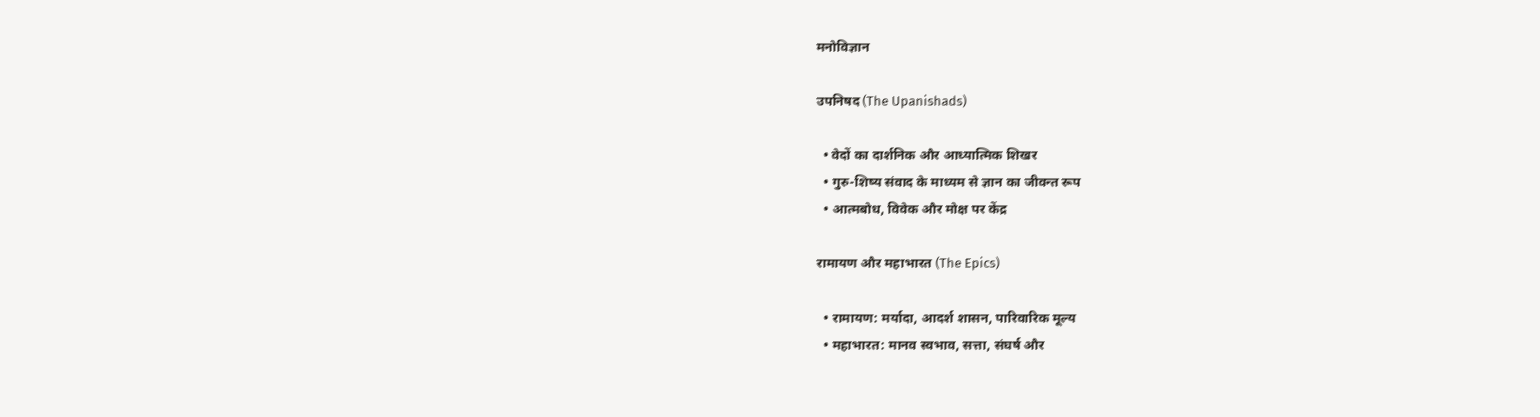मनोविज्ञान

उपनिषद (The Upanishads)

  • वेदों का दार्शनिक और आध्यात्मिक शिखर
  • गुरु-शिष्य संवाद के माध्यम से ज्ञान का जीवन्त रूप
  • आत्मबोध, विवेक और मोक्ष पर केंद्र

रामायण और महाभारत (The Epics)

  • रामायण: मर्यादा, आदर्श शासन, पारिवारिक मूल्य
  • महाभारत: मानव स्वभाव, सत्ता, संघर्ष और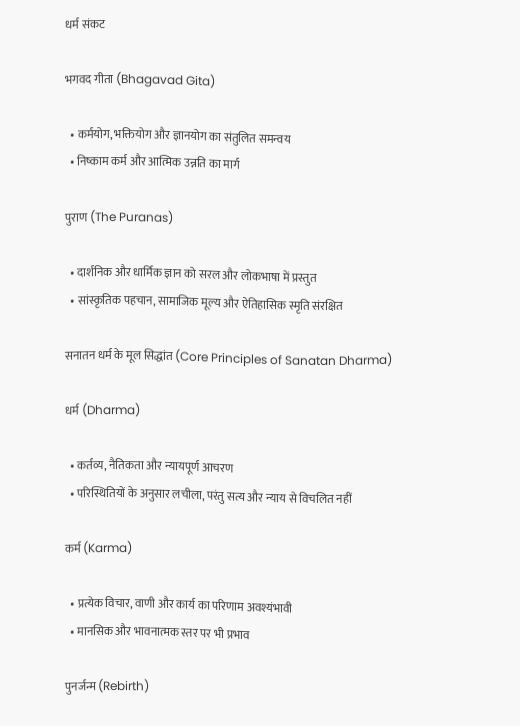धर्म संकट

भगवद गीता (Bhagavad Gita)

  • कर्मयोग, भक्तियोग और ज्ञानयोग का संतुलित समन्वय
  • निष्काम कर्म और आत्मिक उन्नति का मार्ग

पुराण (The Puranas)

  • दार्शनिक और धार्मिक ज्ञान को सरल और लोकभाषा में प्रस्तुत
  • सांस्कृतिक पहचान, सामाजिक मूल्य और ऐतिहासिक स्मृति संरक्षित

सनातन धर्म के मूल सिद्धांत (Core Principles of Sanatan Dharma)

धर्म (Dharma)

  • कर्तव्य, नैतिकता और न्यायपूर्ण आचरण
  • परिस्थितियों के अनुसार लचीला, परंतु सत्य और न्याय से विचलित नहीं

कर्म (Karma)

  • प्रत्येक विचार, वाणी और कार्य का परिणाम अवश्यंभावी
  • मानसिक और भावनात्मक स्तर पर भी प्रभाव

पुनर्जन्म (Rebirth)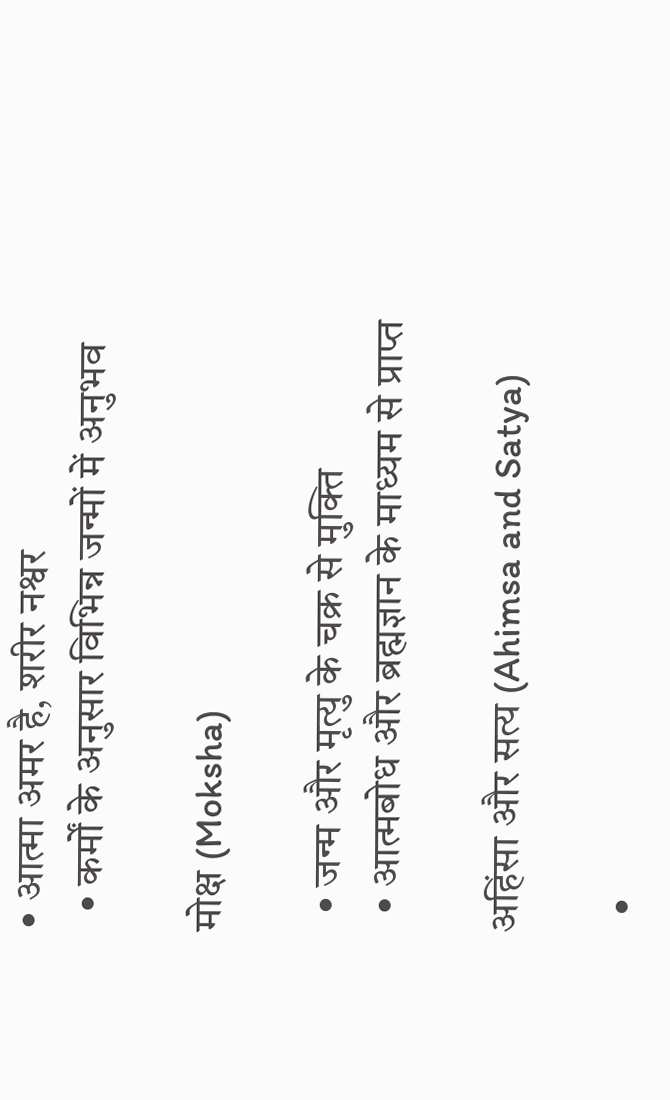• आत्मा अमर है, शरीर नश्वर
  • कर्मों के अनुसार विभिन्न जन्मों में अनुभव

मोक्ष (Moksha)

  • जन्म और मृत्यु के चक्र से मुक्ति
  • आत्मबोध और ब्रह्मज्ञान के माध्यम से प्राप्त

अहिंसा और सत्य (Ahimsa and Satya)

  •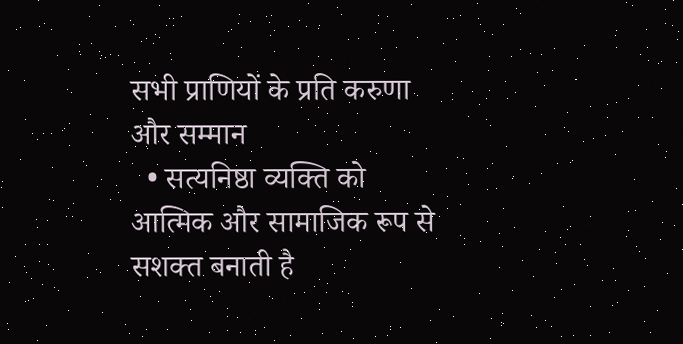सभी प्राणियों के प्रति करुणा और सम्मान
  • सत्यनिष्ठा व्यक्ति को आत्मिक और सामाजिक रूप से सशक्त बनाती है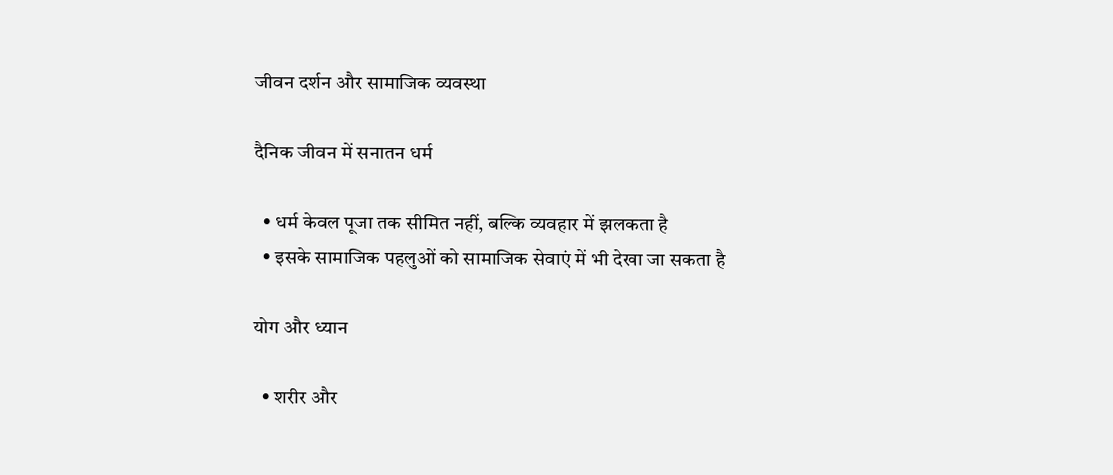जीवन दर्शन और सामाजिक व्यवस्था

दैनिक जीवन में सनातन धर्म

  • धर्म केवल पूजा तक सीमित नहीं, बल्कि व्यवहार में झलकता है
  • इसके सामाजिक पहलुओं को सामाजिक सेवाएं में भी देखा जा सकता है

योग और ध्यान

  • शरीर और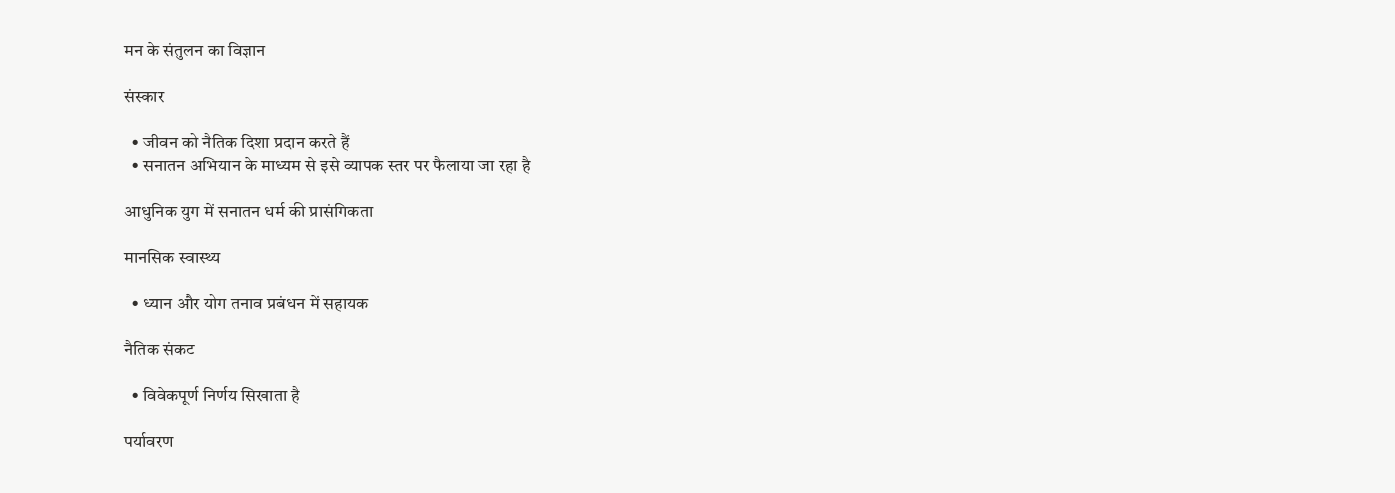मन के संतुलन का विज्ञान

संस्कार

  • जीवन को नैतिक दिशा प्रदान करते हैं
  • सनातन अभियान के माध्यम से इसे व्यापक स्तर पर फैलाया जा रहा है

आधुनिक युग में सनातन धर्म की प्रासंगिकता

मानसिक स्वास्थ्य

  • ध्यान और योग तनाव प्रबंधन में सहायक

नैतिक संकट

  • विवेकपूर्ण निर्णय सिखाता है

पर्यावरण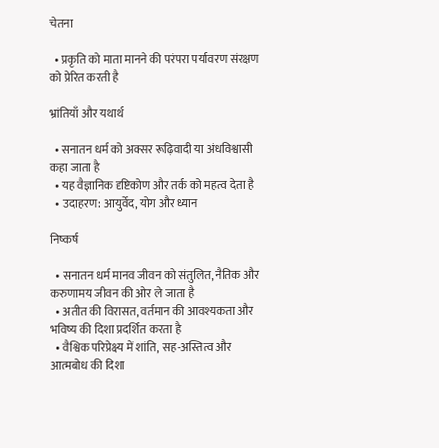चेतना

  • प्रकृति को माता मानने की परंपरा पर्यावरण संरक्षण को प्रेरित करती है

भ्रांतियाँ और यथार्थ

  • सनातन धर्म को अक्सर रूढ़िवादी या अंधविश्वासी कहा जाता है
  • यह वैज्ञानिक दृष्टिकोण और तर्क को महत्व देता है
  • उदाहरण: आयुर्वेद, योग और ध्यान

निष्कर्ष

  • सनातन धर्म मानव जीवन को संतुलित, नैतिक और करुणामय जीवन की ओर ले जाता है
  • अतीत की विरासत, वर्तमान की आवश्यकता और भविष्य की दिशा प्रदर्शित करता है
  • वैश्विक परिप्रेक्ष्य में शांति, सह-अस्तित्व और आत्मबोध की दिशा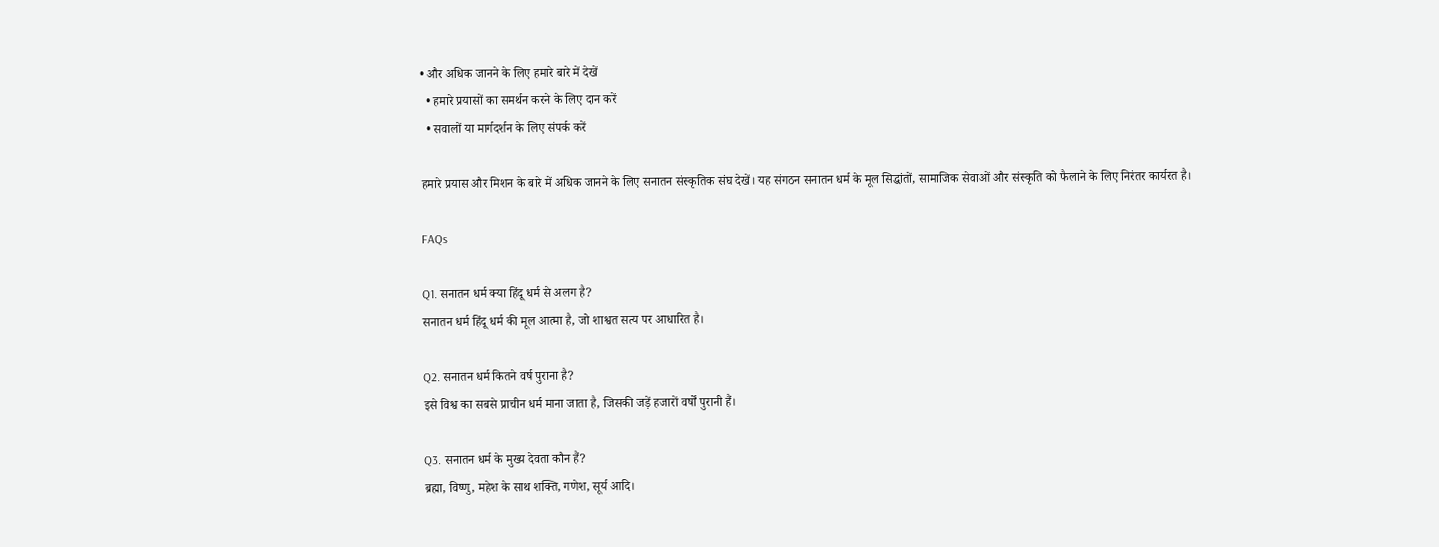• और अधिक जानने के लिए हमारे बारे में देखें
  • हमारे प्रयासों का समर्थन करने के लिए दान करें
  • सवालों या मार्गदर्शन के लिए संपर्क करें

हमारे प्रयास और मिशन के बारे में अधिक जानने के लिए सनातन संस्कृतिक संघ देखें। यह संगठन सनातन धर्म के मूल सिद्धांतों, सामाजिक सेवाओं और संस्कृति को फैलाने के लिए निरंतर कार्यरत है।

FAQs

Q1. सनातन धर्म क्या हिंदू धर्म से अलग है?
सनातन धर्म हिंदू धर्म की मूल आत्मा है, जो शाश्वत सत्य पर आधारित है।

Q2. सनातन धर्म कितने वर्ष पुराना है?
इसे विश्व का सबसे प्राचीन धर्म माना जाता है, जिसकी जड़ें हजारों वर्षों पुरानी हैं।

Q3. सनातन धर्म के मुख्य देवता कौन हैं?
ब्रह्मा, विष्णु, महेश के साथ शक्ति, गणेश, सूर्य आदि।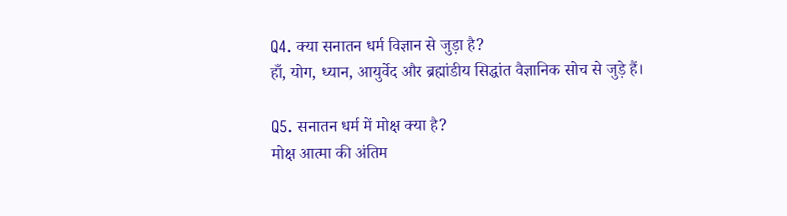Q4. क्या सनातन धर्म विज्ञान से जुड़ा है?
हाँ, योग, ध्यान, आयुर्वेद और ब्रह्मांडीय सिद्धांत वैज्ञानिक सोच से जुड़े हैं।

Q5. सनातन धर्म में मोक्ष क्या है?
मोक्ष आत्मा की अंतिम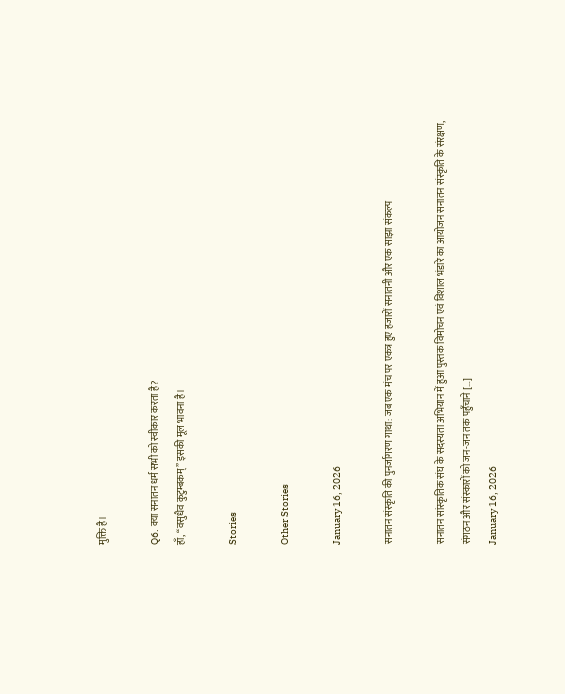मुक्ति है।

Q6. क्या सनातन धर्म सभी को स्वीकार करता है?
हाँ, “वसुधैव कुटुम्बकम्” इसकी मूल भावना है।

Stories

Other Stories

January 16, 2026

सनातन संस्कृति की पुनर्जागरण गाथा: जब एक मंच पर एकत्र हुए हजारों सनातनी और एक साझा संकल्प

सनातन सांस्कृतिक संघ के सदस्यता अभियान में हुआ पुस्तक विमोचन एवं विशाल भंडारे का आयोजन सनातन संस्कृति के संरक्षण, संगठन और संस्कारों को जन-जन तक पहुँचाने […]
January 16, 2026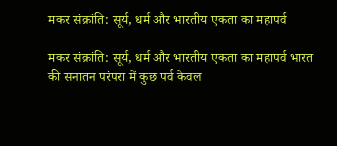मकर संक्रांति: सूर्य, धर्म और भारतीय एकता का महापर्व

मकर संक्रांति: सूर्य, धर्म और भारतीय एकता का महापर्व भारत की सनातन परंपरा में कुछ पर्व केवल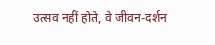उत्सव नहीं होते, वे जीवन-दर्शन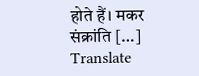होते हैं। मकर संक्रांति […]
Translate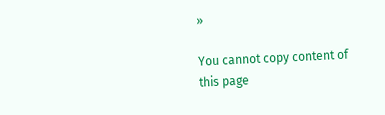»

You cannot copy content of this page